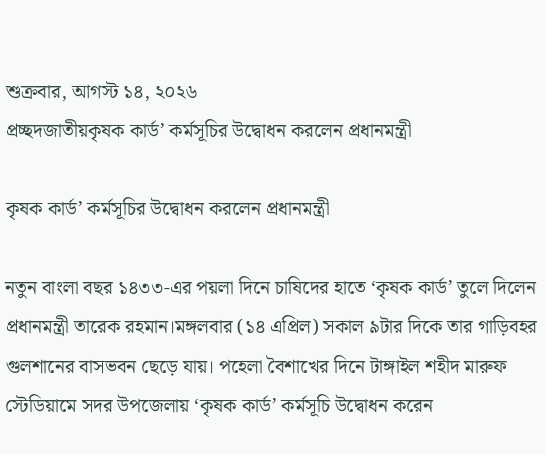শুক্রবার, আগস্ট ১৪, ২০২৬
প্রচ্ছদজাতীয়কৃষক কার্ড’ কর্মসূচির উদ্বোধন করলেন প্রধানমন্ত্রী

কৃষক কার্ড’ কর্মসূচির উদ্বোধন করলেন প্রধানমন্ত্রী

নতুন বাংলা বছর ১৪৩৩-এর পয়লা দিনে চাষিদের হাতে ‘কৃষক কার্ড’ তুলে দিলেন প্রধানমন্ত্রী তারেক রহমান।মঙ্গলবার (১৪ এপ্রিল) সকাল ৯টার দিকে তার গাড়িবহর গুলশানের বাসভবন ছেড়ে যায়। পহেলা বৈশাখের দিনে টাঙ্গাইল শহীদ মারুফ স্টেডিয়ামে সদর উপজেলায় ‘কৃষক কার্ড’ কর্মসূচি উদ্বোধন করেন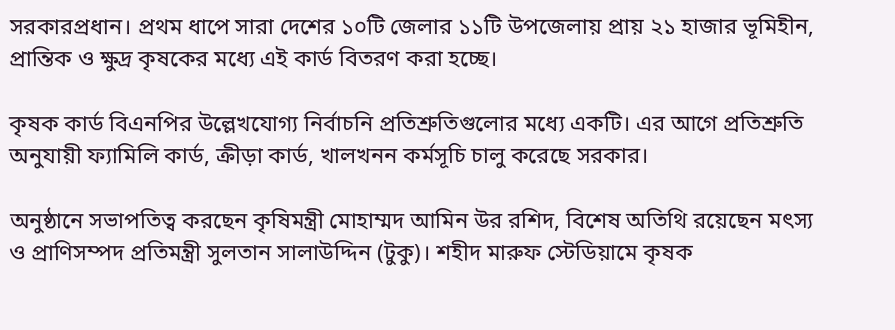সরকারপ্রধান। প্রথম ধাপে সারা দেশের ১০টি জেলার ১১টি উপজেলায় প্রায় ২১ হাজার ভূমিহীন, প্রান্তিক ও ক্ষুদ্র কৃষকের মধ্যে এই কার্ড বিতরণ করা হচ্ছে।

কৃষক কার্ড বিএনপির উল্লেখযোগ্য নির্বাচনি প্রতিশ্রুতিগুলোর মধ্যে একটি। এর আগে প্রতিশ্রুতি অনুযায়ী ফ্যামিলি কার্ড, ক্রীড়া কার্ড, খালখনন কর্মসূচি চালু করেছে সরকার।

অনুষ্ঠানে সভাপতিত্ব করছেন কৃষিমন্ত্রী মোহাম্মদ আমিন উর রশিদ, বিশেষ অতিথি রয়েছেন মৎস্য ও প্রাণিসম্পদ প্রতিমন্ত্রী সুলতান সালাউদ্দিন (টুকু)। শহীদ মারুফ স্টেডিয়ামে কৃষক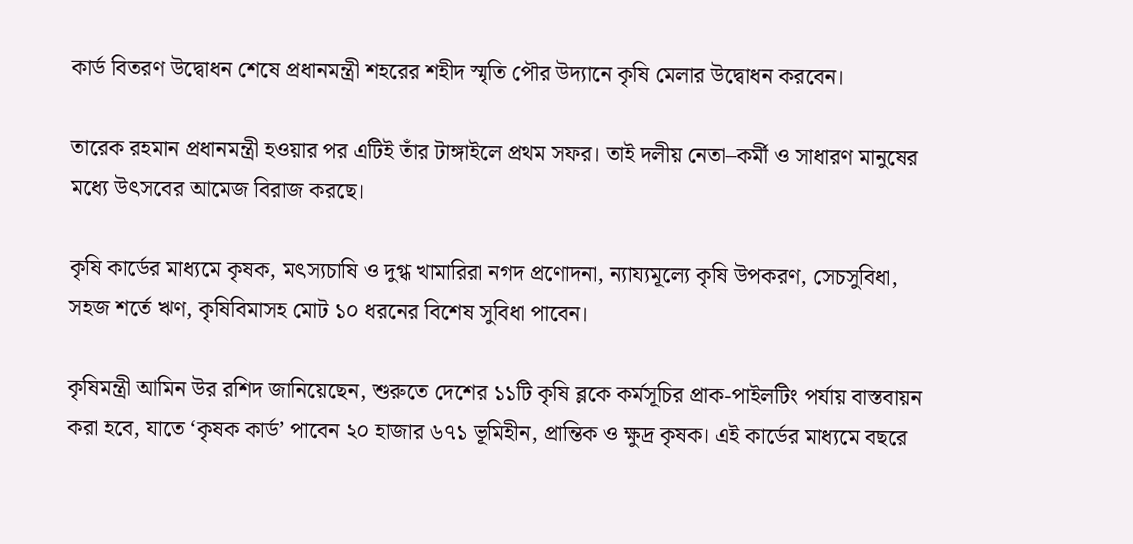কার্ড বিতরণ উদ্বোধন শেষে প্রধানমন্ত্রী শহরের শহীদ স্মৃতি পৌর উদ্যানে কৃষি মেলার উদ্বোধন করবেন।

তারেক রহমান প্রধানমন্ত্রী হওয়ার পর এটিই তাঁর টাঙ্গাইলে প্রথম সফর। তাই দলীয় নেতা–কর্মী ও সাধারণ মানুষের মধ্যে উৎসবের আমেজ বিরাজ করছে।

কৃষি কার্ডের মাধ্যমে কৃষক, মৎস্যচাষি ও দুগ্ধ খামারিরা নগদ প্রণোদনা, ন্যায্যমূল্যে কৃষি উপকরণ, সেচসুবিধা, সহজ শর্তে ঋণ, কৃষিবিমাসহ মোট ১০ ধরনের বিশেষ সুবিধা পাবেন।

কৃষিমন্ত্রী আমিন উর রশিদ জানিয়েছেন, শুরুতে দেশের ১১টি কৃষি ব্লকে কর্মসূচির প্রাক-পাইলটিং পর্যায় বাস্তবায়ন করা হবে, যাতে ‘কৃষক কার্ড’ পাবেন ২০ হাজার ৬৭১ ভূমিহীন, প্রান্তিক ও ক্ষুদ্র কৃষক। এই কার্ডের মাধ্যমে বছরে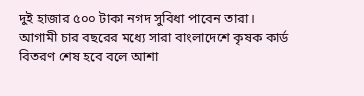দুই হাজার ৫০০ টাকা নগদ সুবিধা পাবেন তারা। আগামী চার বছরের মধ্যে সারা বাংলাদেশে কৃষক কার্ড বিতরণ শেষ হবে বলে আশা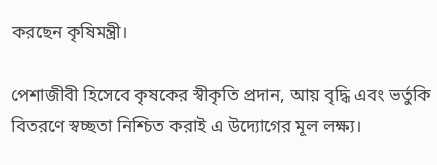করছেন কৃষিমন্ত্রী।

পেশাজীবী হিসেবে কৃষকের স্বীকৃতি প্রদান, আয় বৃদ্ধি এবং ভর্তুকি বিতরণে স্বচ্ছতা নিশ্চিত করাই এ উদ্যোগের মূল লক্ষ্য।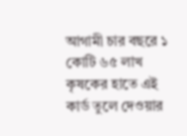আগামী চার বছরে ১ কোটি ৬৫ লাখ কৃষকের হাতে এই কার্ড তুলে দেওয়ার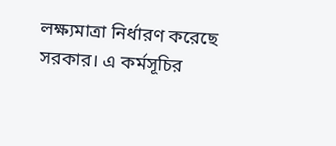লক্ষ্যমাত্রা নির্ধারণ করেছে সরকার। এ কর্মসূচির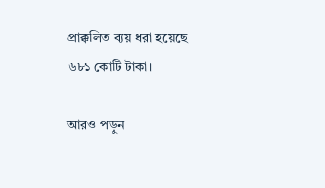প্রাক্কলিত ব্যয় ধরা হয়েছে ৬৮১ কোটি টাকা।

আরও পড়ুন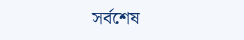সর্বশেষ